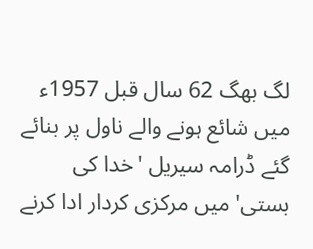لگ بھگ 62 سال قبل 1957ء میں شائع ہونے والے ناول پر بنائے گئے ڈرامہ سیریل 'خدا کی بستی' میں مرکزی کردار ادا کرنے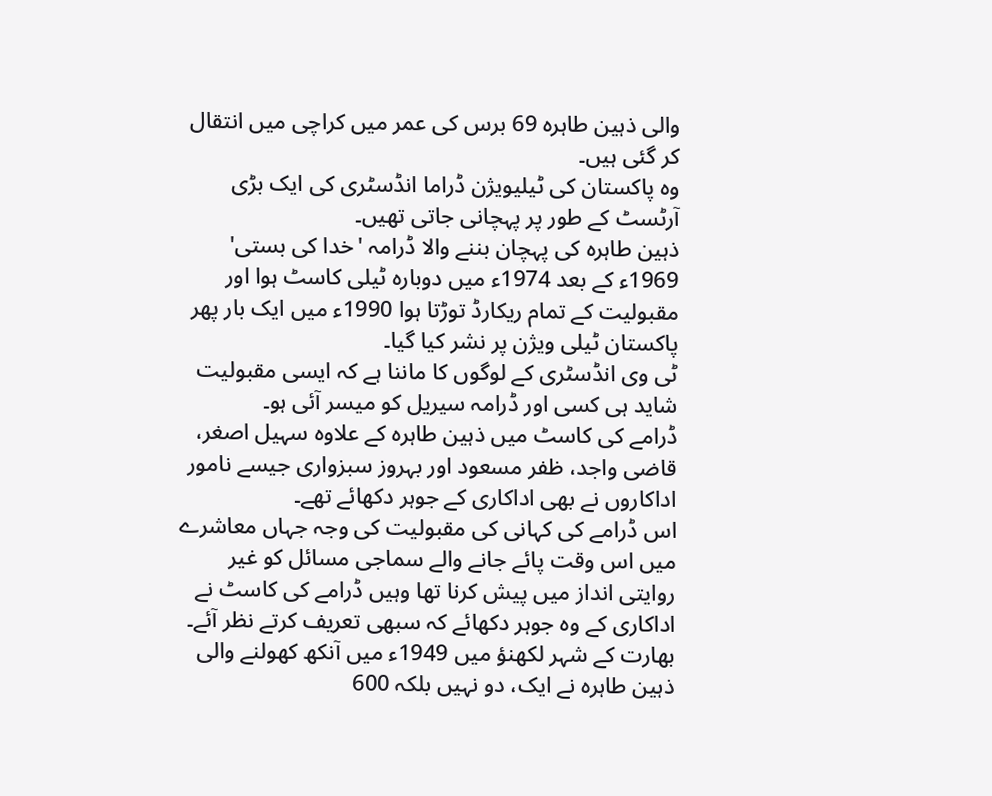والی ذہین طاہرہ 69 برس کی عمر میں کراچی میں انتقال کر گئی ہیں۔
وہ پاکستان کی ٹیلیویژن ڈراما انڈسٹری کی ایک بڑی آرٹسٹ کے طور پر پہچانی جاتی تھیں۔
ذہین طاہرہ کی پہچان بننے والا ڈرامہ 'خدا کی بستی' 1969ء کے بعد 1974ء میں دوبارہ ٹیلی کاسٹ ہوا اور مقبولیت کے تمام ریکارڈ توڑتا ہوا 1990ء میں ایک بار پھر پاکستان ٹیلی ویژن پر نشر کیا گیا۔
ٹی وی انڈسٹری کے لوگوں کا ماننا ہے کہ ایسی مقبولیت شاید ہی کسی اور ڈرامہ سیریل کو میسر آئی ہو۔
ڈرامے کی کاسٹ میں ذہین طاہرہ کے علاوہ سہیل اصغر، قاضی واجد، ظفر مسعود اور بہروز سبزواری جیسے نامور اداکاروں نے بھی اداکاری کے جوہر دکھائے تھے۔
اس ڈرامے کی کہانی کی مقبولیت کی وجہ جہاں معاشرے میں اس وقت پائے جانے والے سماجی مسائل کو غیر روایتی انداز میں پیش کرنا تھا وہیں ڈرامے کی کاسٹ نے اداکاری کے وہ جوہر دکھائے کہ سبھی تعریف کرتے نظر آئے۔
بھارت کے شہر لکھنؤ میں 1949ء میں آنکھ کھولنے والی ذہین طاہرہ نے ایک، دو نہیں بلکہ 600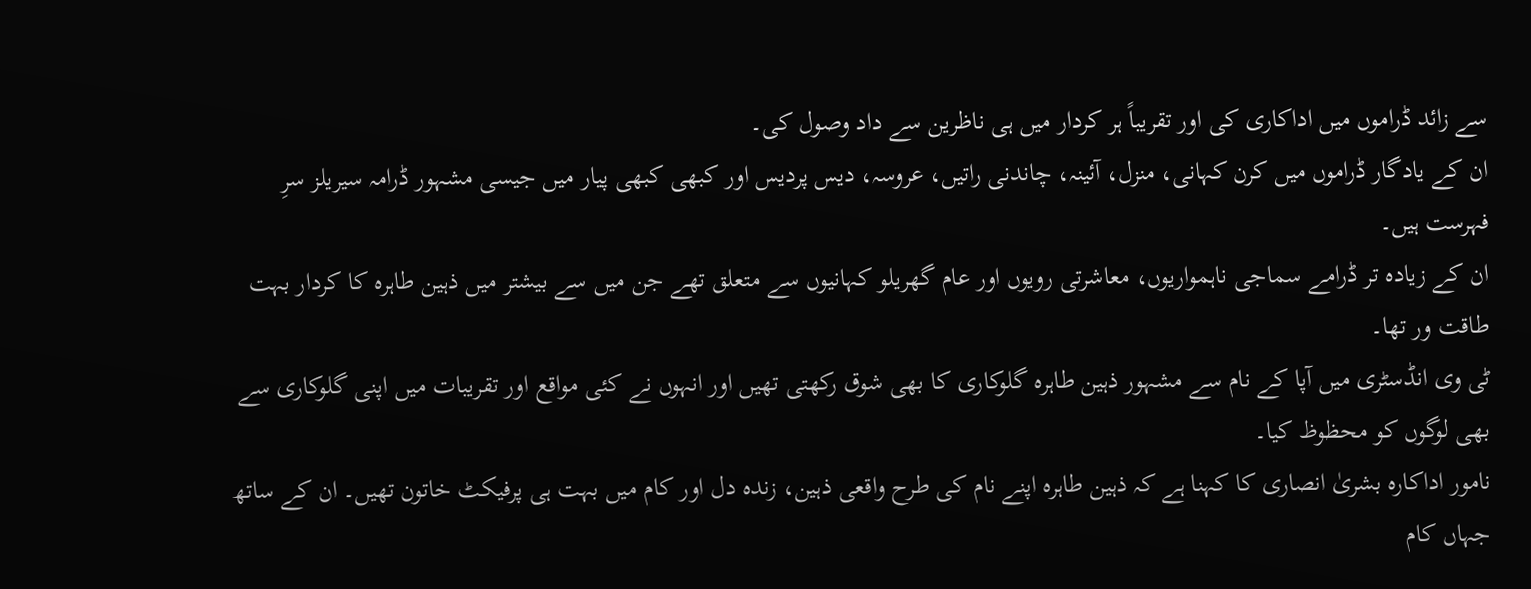سے زائد ڈراموں میں اداکاری کی اور تقریباً ہر کردار میں ہی ناظرین سے داد وصول کی۔
ان کے یادگار ڈراموں میں کرن کہانی، منزل، آئینہ، چاندنی راتیں، عروسہ، دیس پردیس اور کبھی کبھی پیار میں جیسی مشہور ڈرامہ سیریلز سرِ فہرست ہیں۔
ان کے زیادہ تر ڈرامے سماجی ناہمواریوں، معاشرتی رویوں اور عام گھریلو کہانیوں سے متعلق تھے جن میں سے بیشتر میں ذہین طاہرہ کا کردار بہت طاقت ور تھا۔
ٹی وی انڈسٹری میں آپا کے نام سے مشہور ذہین طاہرہ گلوکاری کا بھی شوق رکھتی تھیں اور انہوں نے کئی مواقع اور تقریبات میں اپنی گلوکاری سے بھی لوگوں کو محظوظ کیا۔
نامور اداکارہ بشریٰ انصاری کا کہنا ہے کہ ذہین طاہرہ اپنے نام کی طرح واقعی ذہین، زندہ دل اور کام میں بہت ہی پرفیکٹ خاتون تھیں۔ ان کے ساتھ جہاں کام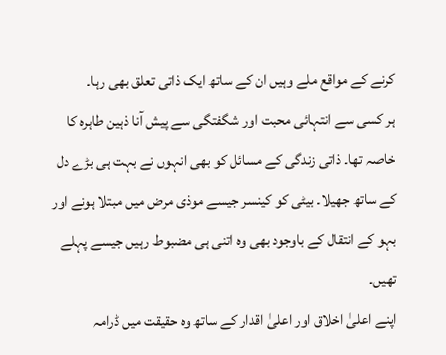کرنے کے مواقع ملے وہیں ان کے ساتھ ایک ذاتی تعلق بھی رہا۔
ہر کسی سے انتہائی محبت اور شگفتگی سے پیش آنا ذہین طاہرہ کا خاصہ تھا۔ ذاتی زندگی کے مسائل کو بھی انہوں نے بہت ہی بڑے دل کے ساتھ جھیلا۔ بیٹی کو کینسر جیسے موذی مرض میں مبتلا ہونے اور بہو کے انتقال کے باوجود بھی وہ اتنی ہی مضبوط رہیں جیسے پہلے تھیں۔
اپنے اعلیٰ اخلاق اور اعلیٰ اقدار کے ساتھ وہ حقیقت میں ڈرامہ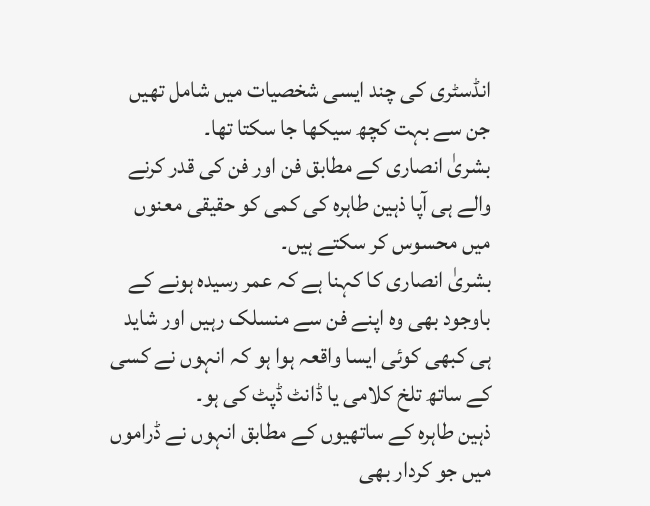انڈسٹری کی چند ایسی شخصیات میں شامل تھیں جن سے بہت کچھ سیکھا جا سکتا تھا۔
بشریٰ انصاری کے مطابق فن اور فن کی قدر کرنے والے ہی آپا ذہین طاہرہ کی کمی کو حقیقی معنوں میں محسوس کر سکتے ہیں۔
بشریٰ انصاری کا کہنا ہے کہ عمر رسیدہ ہونے کے باوجود بھی وہ اپنے فن سے منسلک رہیں اور شاید ہی کبھی کوئی ایسا واقعہ ہوا ہو کہ انہوں نے کسی کے ساتھ تلخ کلامی یا ڈانٹ ڈپٹ کی ہو۔
ذہین طاہرہ کے ساتھیوں کے مطابق انہوں نے ڈراموں میں جو کردار بھی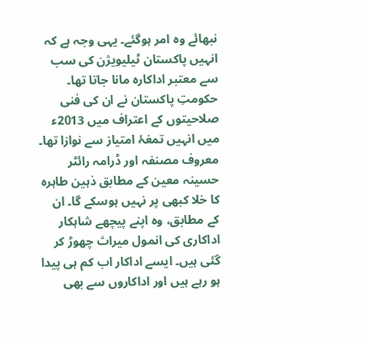نبھائے وہ امر ہوگئے۔ یہی وجہ ہے کہ انہیں پاکستان ٹیلیویژن کی سب سے معتبر اداکارہ مانا جاتا تھا۔ حکومتِ پاکستان نے ان کی فنی صلاحیتوں کے اعتراف میں 2013ء میں انہیں تمغۂ امتیاز سے نوازا تھا۔
معروف مصنفہ اور ڈرامہ رائٹر حسینہ معین کے مطابق ذہین طاہرہ کا خلا کبھی پر نہیں ہوسکے گا۔ ان کے مطابق، وہ اپنے پیچھے شاہکار اداکاری کی انمول میراث چھوڑ کر گئی ہیں۔ ایسے اداکار اب کم ہی پیدا ہو رہے ہیں اور اداکاروں سے بھی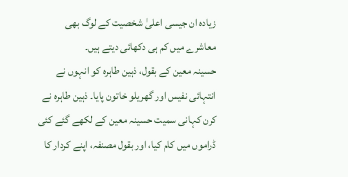زیادہ ان جیسی اعلیٰ شخصیت کے لوگ بھی معاشرے میں کم ہی دکھائی دیتے ہیں۔
حسینہ معین کے بقول، ذہین طاہرہ کو انہوں نے انتہائی نفیس اور گھریلو خاتون پایا۔ ذہین طاہرہ نے کرن کہانی سمیت حسینہ معین کے لکھے گئے کئی ڈراموں میں کام کیا، اور بقول مصنفہ، اپنے کردار کا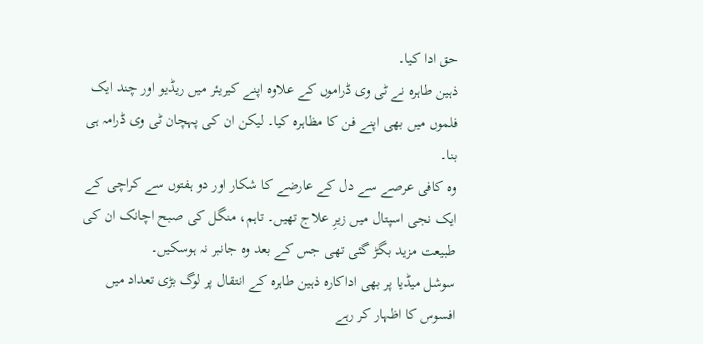حق ادا کیا۔
ذہین طاہرہ نے ٹی وی ڈراموں کے علاوہ اپنے کیریئر میں ریڈیو اور چند ایک فلموں میں بھی اپنے فن کا مظاہرہ کیا۔ لیکن ان کی پہچان ٹی وی ڈرامہ ہی بنا۔
وہ کافی عرصے سے دل کے عارضے کا شکار اور دو ہفتوں سے کراچی کے ایک نجی اسپتال میں زیرِ علاج تھیں۔ تاہم، منگل کی صبح اچانک ان کی طبیعت مزید بگڑ گئی تھی جس کے بعد وہ جانبر نہ ہوسکیں۔
سوشل میڈیا پر بھی اداکارہ ذہین طاہرہ کے انتقال پر لوگ بڑی تعداد میں افسوس کا اظہار کر رہے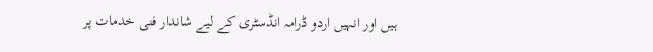ہیں اور انہیں اردو ڈرامہ انڈسٹری کے لیے شاندار فنی خدمات پر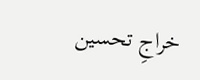خراجِ تحسین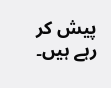پیش کر رہے ہیں۔